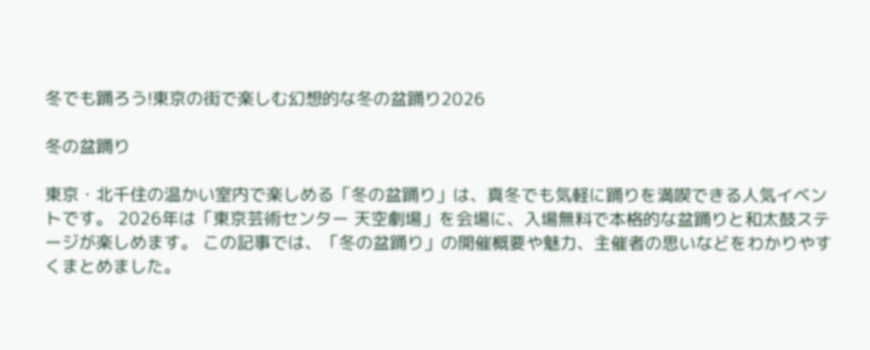冬でも踊ろう!東京の街で楽しむ幻想的な冬の盆踊り2026

冬の盆踊り

東京・北千住の温かい室内で楽しめる「冬の盆踊り」は、真冬でも気軽に踊りを満喫できる人気イベントです。 2026年は「東京芸術センター 天空劇場」を会場に、入場無料で本格的な盆踊りと和太鼓ステージが楽しめます。 この記事では、「冬の盆踊り」の開催概要や魅力、主催者の思いなどをわかりやすくまとめました。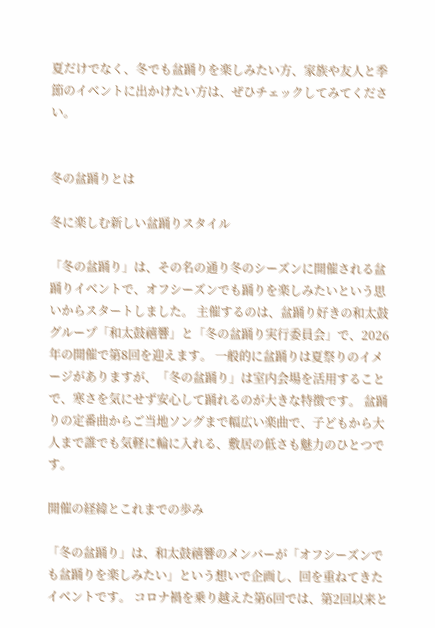夏だけでなく、冬でも盆踊りを楽しみたい方、家族や友人と季節のイベントに出かけたい方は、ぜひチェックしてみてください。


冬の盆踊りとは

冬に楽しむ新しい盆踊りスタイル

「冬の盆踊り」は、その名の通り冬のシーズンに開催される盆踊りイベントで、オフシーズンでも踊りを楽しみたいという思いからスタートしました。 主催するのは、盆踊り好きの和太鼓グループ「和太鼓禧響」と「冬の盆踊り実行委員会」で、2026年の開催で第8回を迎えます。 一般的に盆踊りは夏祭りのイメージがありますが、「冬の盆踊り」は室内会場を活用することで、寒さを気にせず安心して踊れるのが大きな特徴です。 盆踊りの定番曲からご当地ソングまで幅広い楽曲で、子どもから大人まで誰でも気軽に輪に入れる、敷居の低さも魅力のひとつです。

開催の経緯とこれまでの歩み

「冬の盆踊り」は、和太鼓禧響のメンバーが「オフシーズンでも盆踊りを楽しみたい」という想いで企画し、回を重ねてきたイベントです。 コロナ禍を乗り越えた第6回では、第2回以来と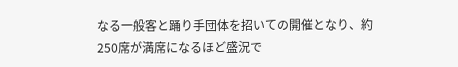なる一般客と踊り手団体を招いての開催となり、約250席が満席になるほど盛況で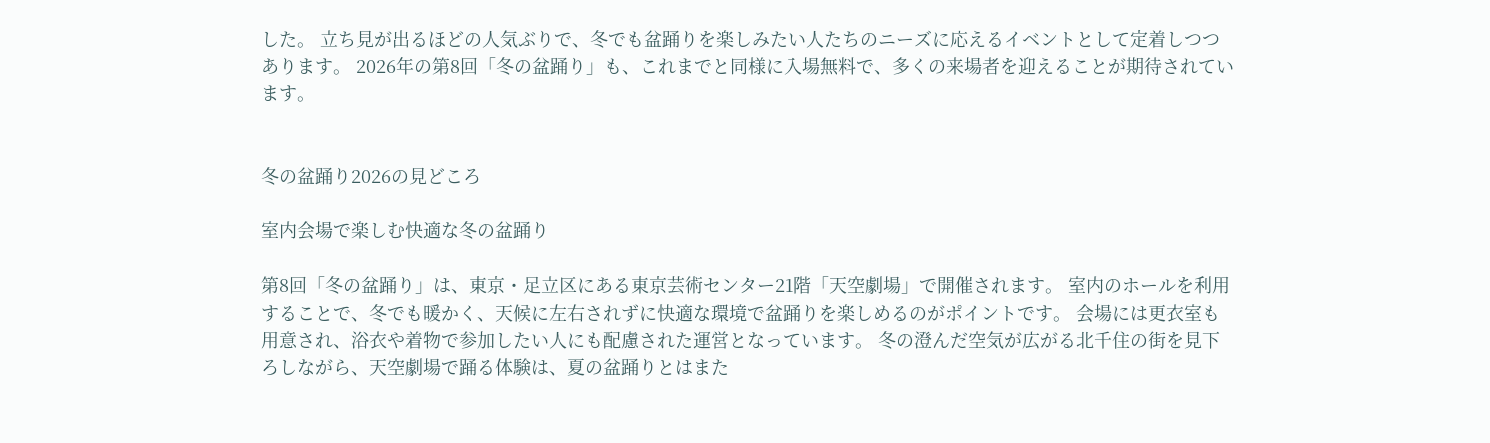した。 立ち見が出るほどの人気ぶりで、冬でも盆踊りを楽しみたい人たちのニーズに応えるイベントとして定着しつつあります。 2026年の第8回「冬の盆踊り」も、これまでと同様に入場無料で、多くの来場者を迎えることが期待されています。


冬の盆踊り2026の見どころ

室内会場で楽しむ快適な冬の盆踊り

第8回「冬の盆踊り」は、東京・足立区にある東京芸術センター21階「天空劇場」で開催されます。 室内のホールを利用することで、冬でも暖かく、天候に左右されずに快適な環境で盆踊りを楽しめるのがポイントです。 会場には更衣室も用意され、浴衣や着物で参加したい人にも配慮された運営となっています。 冬の澄んだ空気が広がる北千住の街を見下ろしながら、天空劇場で踊る体験は、夏の盆踊りとはまた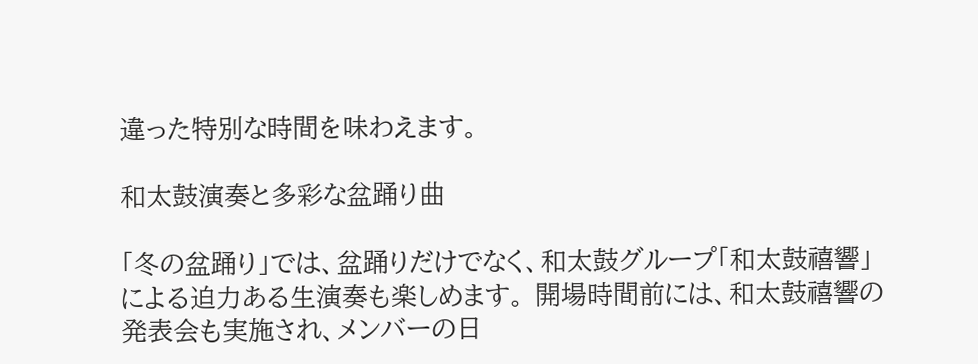違った特別な時間を味わえます。

和太鼓演奏と多彩な盆踊り曲

「冬の盆踊り」では、盆踊りだけでなく、和太鼓グループ「和太鼓禧響」による迫力ある生演奏も楽しめます。 開場時間前には、和太鼓禧響の発表会も実施され、メンバーの日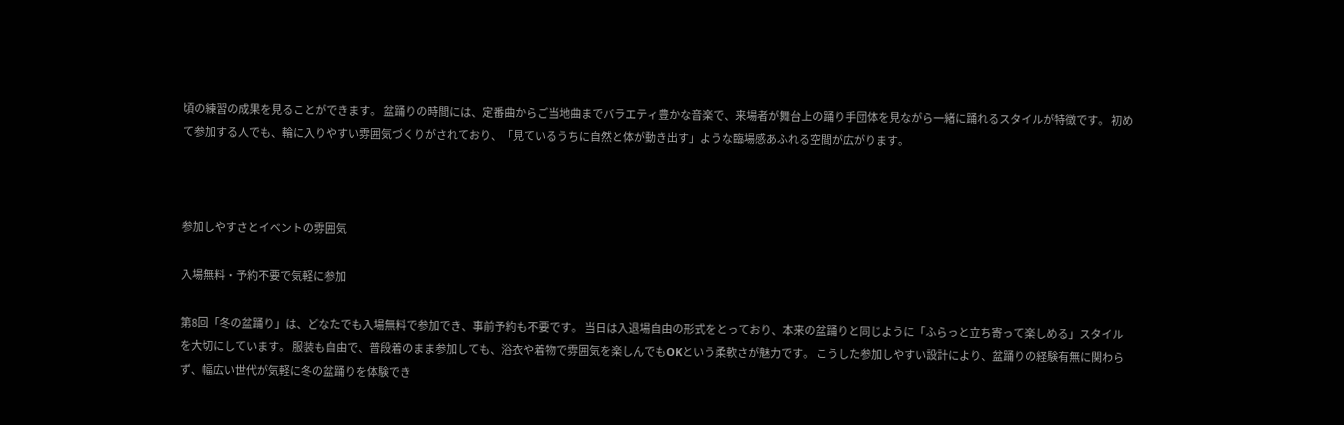頃の練習の成果を見ることができます。 盆踊りの時間には、定番曲からご当地曲までバラエティ豊かな音楽で、来場者が舞台上の踊り手団体を見ながら一緒に踊れるスタイルが特徴です。 初めて参加する人でも、輪に入りやすい雰囲気づくりがされており、「見ているうちに自然と体が動き出す」ような臨場感あふれる空間が広がります。



参加しやすさとイベントの雰囲気

入場無料・予約不要で気軽に参加

第8回「冬の盆踊り」は、どなたでも入場無料で参加でき、事前予約も不要です。 当日は入退場自由の形式をとっており、本来の盆踊りと同じように「ふらっと立ち寄って楽しめる」スタイルを大切にしています。 服装も自由で、普段着のまま参加しても、浴衣や着物で雰囲気を楽しんでもOKという柔軟さが魅力です。 こうした参加しやすい設計により、盆踊りの経験有無に関わらず、幅広い世代が気軽に冬の盆踊りを体験でき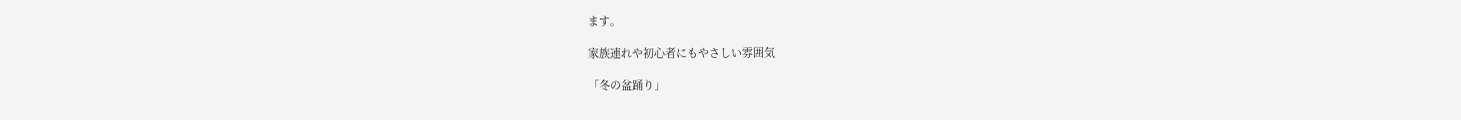ます。

家族連れや初心者にもやさしい雰囲気

「冬の盆踊り」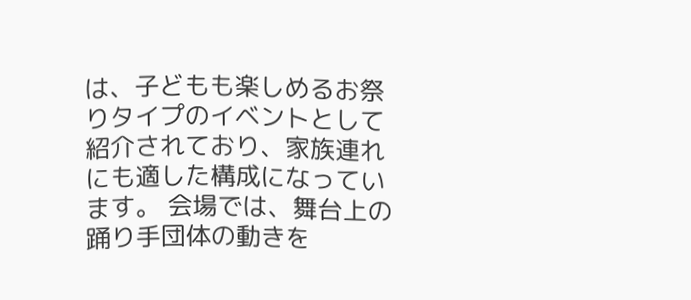は、子どもも楽しめるお祭りタイプのイベントとして紹介されており、家族連れにも適した構成になっています。 会場では、舞台上の踊り手団体の動きを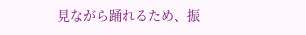見ながら踊れるため、振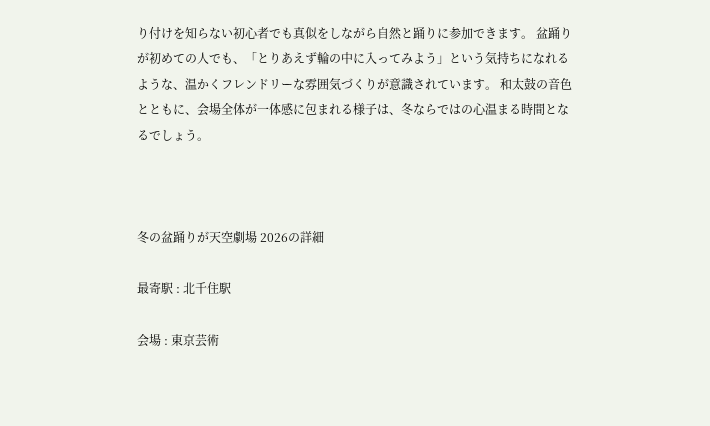り付けを知らない初心者でも真似をしながら自然と踊りに参加できます。 盆踊りが初めての人でも、「とりあえず輪の中に入ってみよう」という気持ちになれるような、温かくフレンドリーな雰囲気づくりが意識されています。 和太鼓の音色とともに、会場全体が一体感に包まれる様子は、冬ならではの心温まる時間となるでしょう。



冬の盆踊りが天空劇場 2026の詳細

最寄駅 : 北千住駅

会場 : 東京芸術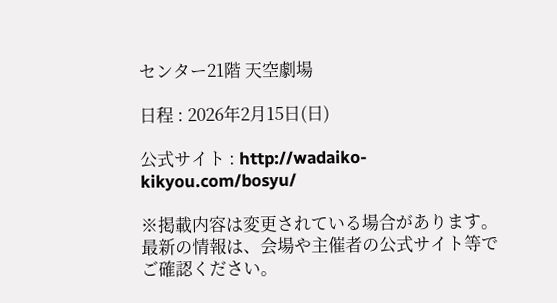センター21階 天空劇場

日程 : 2026年2月15日(日)

公式サイト : http://wadaiko-kikyou.com/bosyu/

※掲載内容は変更されている場合があります。最新の情報は、会場や主催者の公式サイト等でご確認ください。